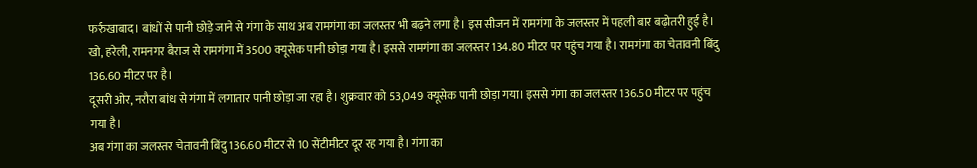फर्रुखाबाद। बांधों से पानी छोड़े जाने से गंगा के साथ अब रामगंगा का जलस्तर भी बढ़ने लगा है। इस सीजन में रामगंगा के जलस्तर में पहली बार बढ़ोतरी हुई है।
खो, हरेली, रामनगर बैराज से रामगंगा में 3500 क्यूसेक पानी छोड़ा गया है। इससे रामगंगा का जलस्तर 134.80 मीटर पर पहुंच गया है। रामगंगा का चेतावनी बिंदु 136.60 मीटर पर है।
दूसरी ओर, नरौरा बांध से गंगा में लगातार पानी छोड़ा जा रहा है। शुक्रवार को 53,049 क्यूसेक पानी छोड़ा गया। इससे गंगा का जलस्तर 136.50 मीटर पर पहुंच गया है।
अब गंगा का जलस्तर चेतावनी बिंदु 136.60 मीटर से 10 सेंटीमीटर दूर रह गया है। गंगा का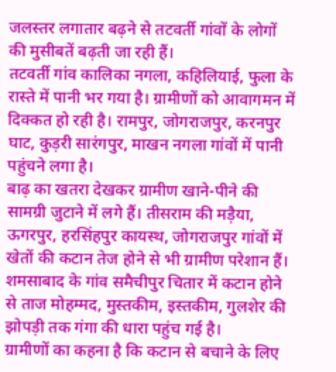जलस्तर लगातार बढ़ने से तटवर्ती गांवों के लोगों की मुसीबतें बढ़ती जा रही हैं।
तटवर्ती गांव कालिका नगला, कहिलियाई, फुला के रास्ते में पानी भर गया है। ग्रामीणों को आवागमन में दिक्कत हो रही है। रामपुर, जोगराजपुर, करनपुर घाट, कुड़री सारंगपुर, माखन नगला गांवों में पानी पहुंचने लगा है।
बाढ़ का खतरा देखकर ग्रामीण खाने-पीने की सामग्री जुटाने में लगे हैं। तीसराम की मड़ैया, ऊगरपुर, हरसिंहपुर कायस्थ, जोगराजपुर गांवों में खेतों की कटान तेज होने से भी ग्रामीण परेशान हैं।
शमसाबाद के गांव समैचीपुर चितार में कटान होने से ताज मोहम्मद, मुस्तकीम, इस्तकीम, गुलशेर की झोपड़ी तक गंगा की धारा पहुंच गई है।
ग्रामीणों का कहना है कि कटान से बचाने के लिए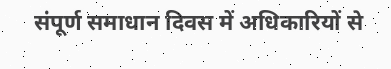संपूर्ण समाधान दिवस में अधिकारियों से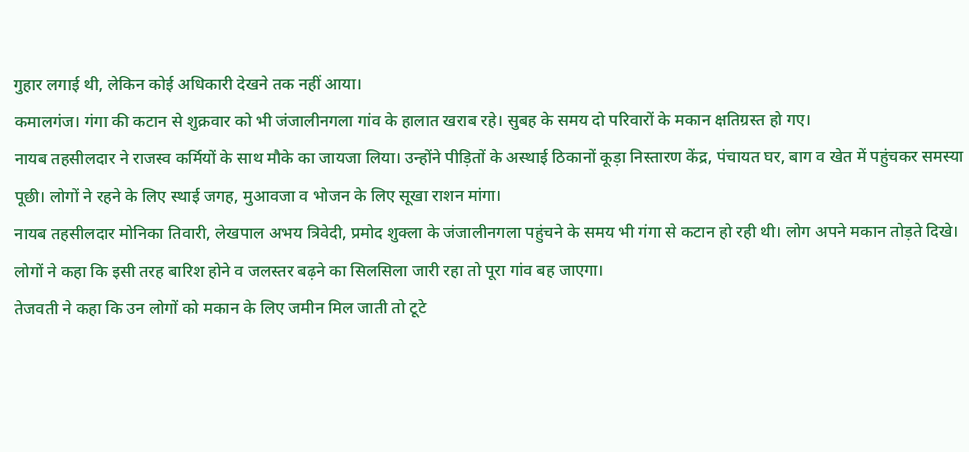गुहार लगाई थी, लेकिन कोई अधिकारी देखने तक नहीं आया।
कमालगंज। गंगा की कटान से शुक्रवार को भी जंजालीनगला गांव के हालात खराब रहे। सुबह के समय दो परिवारों के मकान क्षतिग्रस्त हो गए।
नायब तहसीलदार ने राजस्व कर्मियों के साथ मौके का जायजा लिया। उन्होंने पीड़ितों के अस्थाई ठिकानों कूड़ा निस्तारण केंद्र, पंचायत घर, बाग व खेत में पहुंचकर समस्या पूछी। लोगों ने रहने के लिए स्थाई जगह, मुआवजा व भोजन के लिए सूखा राशन मांगा।
नायब तहसीलदार मोनिका तिवारी, लेखपाल अभय त्रिवेदी, प्रमोद शुक्ला के जंजालीनगला पहुंचने के समय भी गंगा से कटान हो रही थी। लोग अपने मकान तोड़ते दिखे। लोगों ने कहा कि इसी तरह बारिश होने व जलस्तर बढ़ने का सिलसिला जारी रहा तो पूरा गांव बह जाएगा।
तेजवती ने कहा कि उन लोगों को मकान के लिए जमीन मिल जाती तो टूटे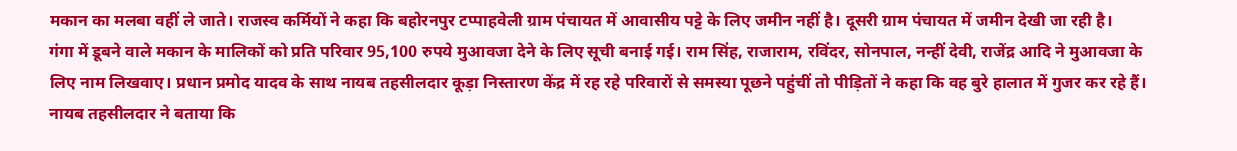मकान का मलबा वहीं ले जाते। राजस्व कर्मियों ने कहा कि बहोरनपुर टप्पाहवेली ग्राम पंचायत में आवासीय पट्टे के लिए जमीन नहीं है। दूसरी ग्राम पंचायत में जमीन देखी जा रही है।
गंगा में डूबने वाले मकान के मालिकों को प्रति परिवार 95,100 रुपये मुआवजा देने के लिए सूची बनाई गई। राम सिंह, राजाराम, रविंदर, सोनपाल, नन्हीं देवी, राजेंद्र आदि ने मुआवजा के लिए नाम लिखवाए। प्रधान प्रमोद यादव के साथ नायब तहसीलदार कूड़ा निस्तारण केंद्र में रह रहे परिवारों से समस्या पूछने पहुंचीं तो पीड़ितों ने कहा कि वह बुरे हालात में गुजर कर रहे हैं।
नायब तहसीलदार ने बताया कि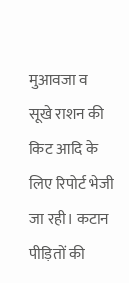मुआवजा व सूखे राशन की किट आदि के लिए रिपोर्ट भेजी जा रही। कटान पीड़ितों की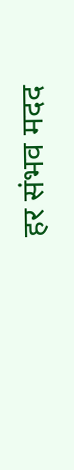हर संभव मदद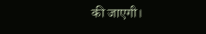की जाएगी।